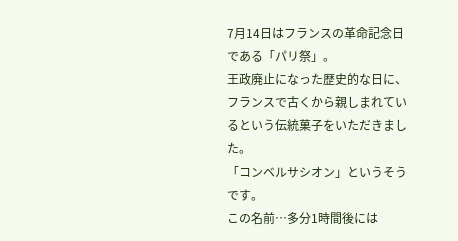7月14日はフランスの革命記念日である「パリ祭」。
王政廃止になった歴史的な日に、
フランスで古くから親しまれているという伝統菓子をいただきました。
「コンベルサシオン」というそうです。
この名前…多分1時間後には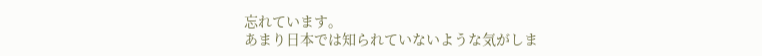忘れています。
あまり日本では知られていないような気がしま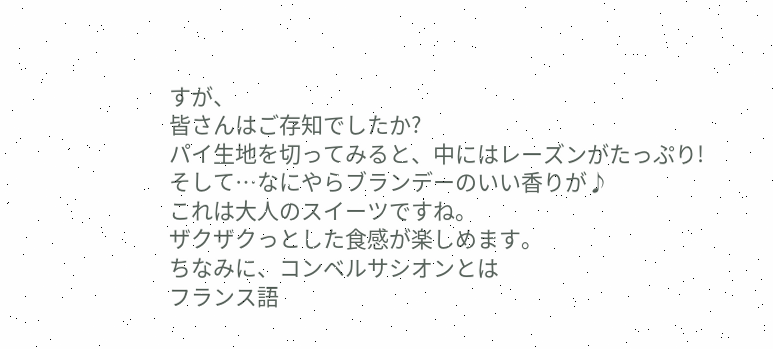すが、
皆さんはご存知でしたか?
パイ生地を切ってみると、中にはレーズンがたっぷり!
そして…なにやらブランデーのいい香りが♪
これは大人のスイーツですね。
ザクザクっとした食感が楽しめます。
ちなみに、コンベルサシオンとは
フランス語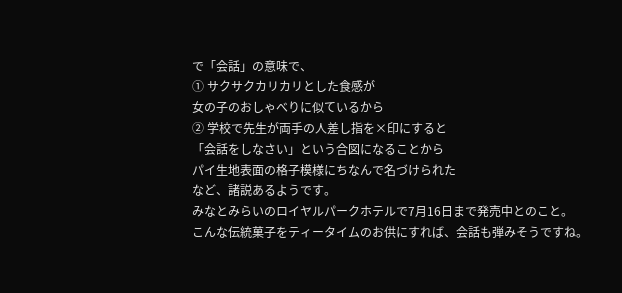で「会話」の意味で、
① サクサクカリカリとした食感が
女の子のおしゃべりに似ているから
② 学校で先生が両手の人差し指を×印にすると
「会話をしなさい」という合図になることから
パイ生地表面の格子模様にちなんで名づけられた
など、諸説あるようです。
みなとみらいのロイヤルパークホテルで7月16日まで発売中とのこと。
こんな伝統菓子をティータイムのお供にすれば、会話も弾みそうですね。